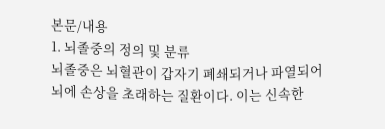본문/내용
1. 뇌졸중의 정의 및 분류
뇌졸중은 뇌혈관이 갑자기 폐쇄되거나 파열되어 뇌에 손상을 초래하는 질환이다. 이는 신속한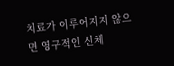치료가 이루어지지 않으면 영구적인 신체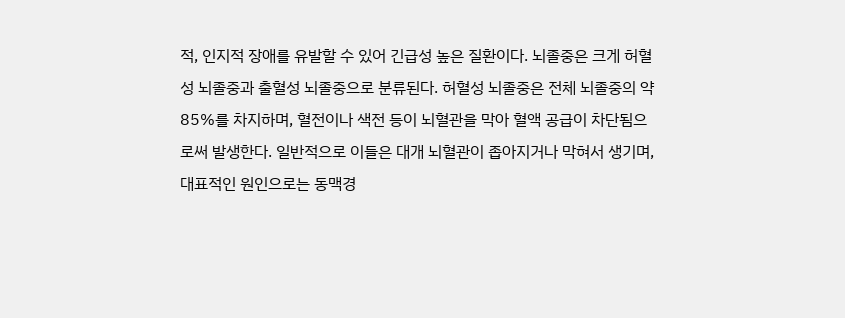적, 인지적 장애를 유발할 수 있어 긴급성 높은 질환이다. 뇌졸중은 크게 허혈성 뇌졸중과 출혈성 뇌졸중으로 분류된다. 허혈성 뇌졸중은 전체 뇌졸중의 약 85%를 차지하며, 혈전이나 색전 등이 뇌혈관을 막아 혈액 공급이 차단됨으로써 발생한다. 일반적으로 이들은 대개 뇌혈관이 좁아지거나 막혀서 생기며, 대표적인 원인으로는 동맥경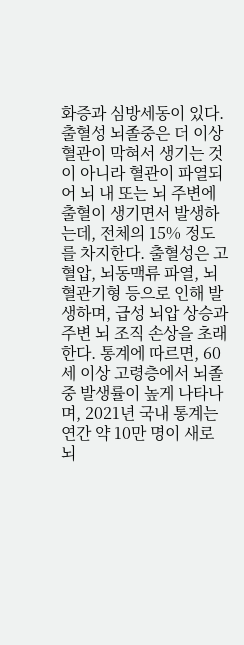화증과 심방세동이 있다. 출혈성 뇌졸중은 더 이상 혈관이 막혀서 생기는 것이 아니라 혈관이 파열되어 뇌 내 또는 뇌 주변에 출혈이 생기면서 발생하는데, 전체의 15% 정도를 차지한다. 출혈성은 고혈압, 뇌동맥류 파열, 뇌혈관기형 등으로 인해 발생하며, 급성 뇌압 상승과 주변 뇌 조직 손상을 초래한다. 통계에 따르면, 60세 이상 고령층에서 뇌졸중 발생률이 높게 나타나며, 2021년 국내 통계는 연간 약 10만 명이 새로 뇌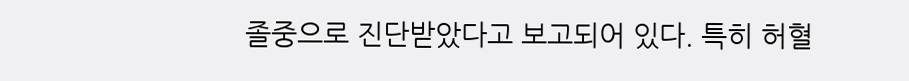졸중으로 진단받았다고 보고되어 있다. 특히 허혈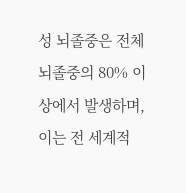성 뇌졸중은 전체 뇌졸중의 80% 이상에서 발생하며, 이는 전 세계적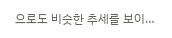으로도 비슷한 추세를 보이…